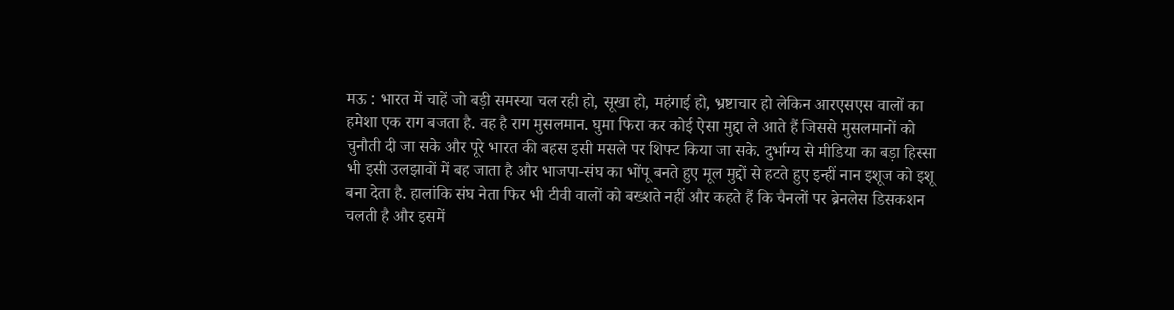मऊ : भारत में चाहें जो बड़ी समस्या चल रही हो, सूखा हो, महंगाई हो, भ्रष्टाचार हो लेकिन आरएसएस वालों का हमेशा एक राग बजता है. वह है राग मुसलमान. घुमा फिरा कर कोई ऐसा मुद्दा ले आते हैं जिससे मुसलमानों को चुनौती दी जा सके और पूरे भारत की बहस इसी मसले पर शिफ्ट किया जा सके. दुर्भाग्य से मीडिया का बड़ा हिस्सा भी इसी उलझावों में बह जाता है और भाजपा-संघ का भोंपू बनते हुए मूल मुद्दों से हटते हुए इन्हीं नान इशूज को इशू बना देता है. हालांकि संघ नेता फिर भी टीवी वालों को बख्शते नहीं और कहते हैं कि चैनलों पर ब्रेनलेस डिसकशन चलती है और इसमें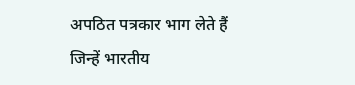अपठित पत्रकार भाग लेते हैं जिन्हें भारतीय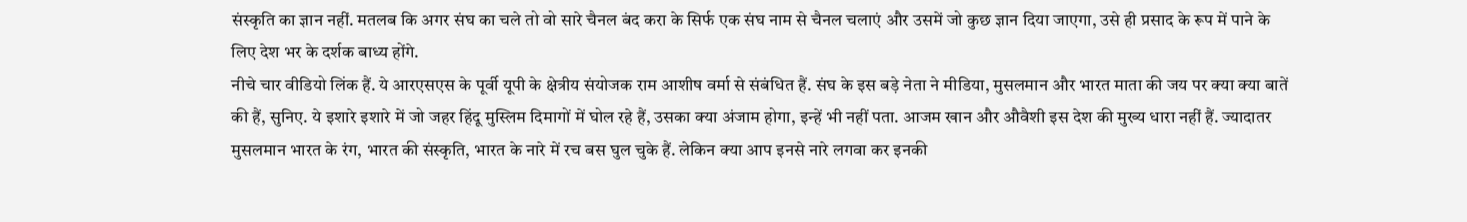संस्कृति का ज्ञान नहीं. मतलब कि अगर संघ का चले तो वो सारे चैनल बंद करा के सिर्फ एक संघ नाम से चैनल चलाएं और उसमें जो कुछ ज्ञान दिया जाएगा, उसे ही प्रसाद के रूप में पाने के लिए देश भर के दर्शक बाध्य होंगे.
नीचे चार वीडियो लिंक हैं. ये आरएसएस के पूर्वी यूपी के क्षेत्रीय संयोजक राम आशीष वर्मा से संबंधित हैं. संघ के इस बड़े नेता ने मीडिया, मुसलमान और भारत माता की जय पर क्या क्या बातें की हैं, सुनिए. ये इशारे इशारे में जो जहर हिंदू मुस्लिम दिमागों में घोल रहे हैं, उसका क्या अंजाम होगा, इन्हें भी नहीं पता. आजम खान और औवैशी इस देश की मुख्य धारा नहीं हैं. ज्यादातर मुसलमान भारत के रंग, भारत की संस्कृति, भारत के नारे में रच बस घुल चुके हैं. लेकिन क्या आप इनसे नारे लगवा कर इनकी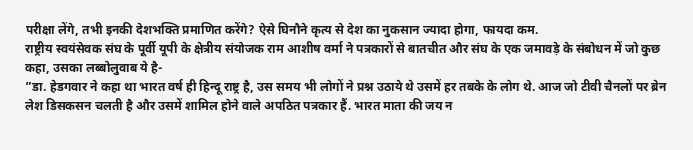परीक्षा लेंगे, तभी इनकी देशभक्ति प्रमाणित करेंगे? ऐसे घिनौने कृत्य से देश का नुकसान ज्यादा होगा, फायदा कम.
राष्ट्रीय स्वयंसेवक संघ के पूर्वी यूपी के क्षेत्रीय संयोजक राम आशीष वर्मा ने पत्रकारों से बातचीत और संघ के एक जमावड़े के संबोधन में जो कुछ कहा, उसका लब्बोलुवाब ये है-
”डा. हेडगवार ने कहा था भारत वर्ष ही हिन्दू राष्ट्र है, उस समय भी लोगों ने प्रश्न उठाये थे उसमें हर तबके के लोग थे. आज जो टीवी चैनलों पर ब्रेन लेश डिसकसन चलती है और उसमें शामिल होने वाले अपठित पत्रकार हैं. भारत माता की जय न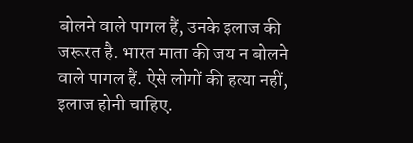बोलने वाले पागल हैं, उनके इलाज की जरूरत है. भारत माता की जय न बोलने वाले पागल हैं. ऐसे लोगों की हत्या नहीं, इलाज होनी चाहिए.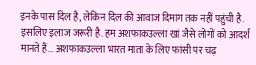इनके पास दिल है, लेकिन दिल की आवाज दिमाग तक नहीं पहुंची है. इसलिए इलाज जरूरी है. हम अशफाकउल्ला खां जैसे लोगों को आदर्श मानते हैं… अशफाकउल्ला भारत माता के लिए फांसी पर चढ़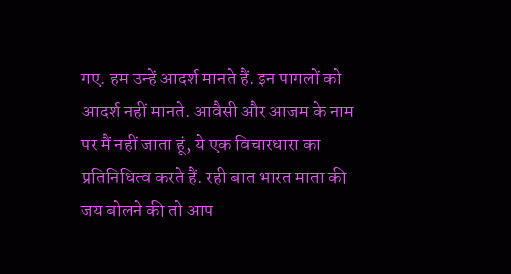गए. हम उन्हें आदर्श मानते हैं. इन पागलों को आदर्श नहीं मानते. आवैसी और आजम के नाम पर मैं नहीं जाता हूं, ये एक विचारधारा का प्रतिनिधित्व करते हैं. रही बात भारत माता की जय बोलने की तो आप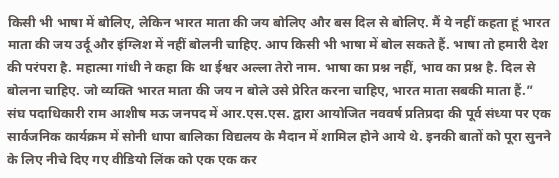किसी भी भाषा में बोलिए, लेकिन भारत माता की जय बोलिए और बस दिल से बोलिए. मैं ये नहीं कहता हूं भारत माता की जय उर्दू और इंग्लिश में नहीं बोलनी चाहिए. आप किसी भी भाषा में बोल सकते हैं. भाषा तो हमारी देश की परंपरा है. महात्मा गांधी ने कहा कि था ईश्वर अल्ला तेरो नाम. भाषा का प्रश्न नहीं, भाव का प्रश्न है. दिल से बोलना चाहिए. जो व्यक्ति भारत माता की जय न बोले उसे प्रेरित करना चाहिए, भारत माता सबकी माता हैं.”
संघ पदाधिकारी राम आशीष मऊ जनपद में आर.एस.एस. द्वारा आयोजित नववर्ष प्रतिप्रदा की पूर्व संध्या पर एक सार्वजनिक कार्यक्रम में सोनी धापा बालिका विद्यलय के मैदान में शामिल होने आये थे. इनकी बातों को पूरा सुनने के लिए नीचे दिए गए वीडियो लिंक को एक एक कर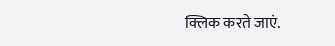क्लिक करते जाएं.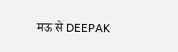मऊ से DEEPAK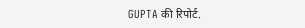GUPTA की रिपोर्ट.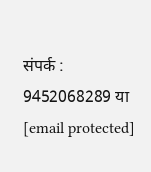संपर्क : 9452068289 या [email protected]